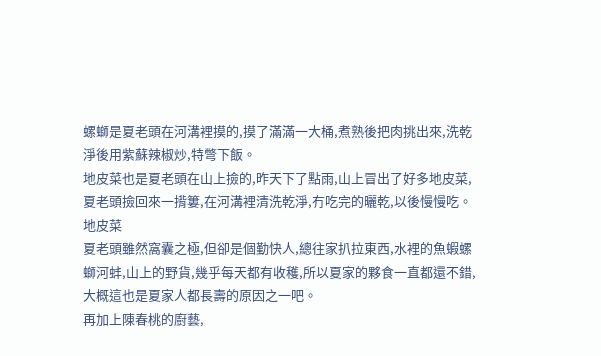螺螄是夏老頭在河溝裡摸的,摸了滿滿一大桶,煮熟後把肉挑出來,洗乾淨後用紫蘇辣椒炒,特彆下飯。
地皮菜也是夏老頭在山上撿的,昨天下了點雨,山上冒出了好多地皮菜,夏老頭撿回來一揹簍,在河溝裡清洗乾淨,冇吃完的曬乾,以後慢慢吃。
地皮菜
夏老頭雖然窩囊之極,但卻是個勤快人,總往家扒拉東西,水裡的魚蝦螺螄河蚌,山上的野貨,幾乎每天都有收穫,所以夏家的夥食一直都還不錯,大概這也是夏家人都長壽的原因之一吧。
再加上陳春桃的廚藝,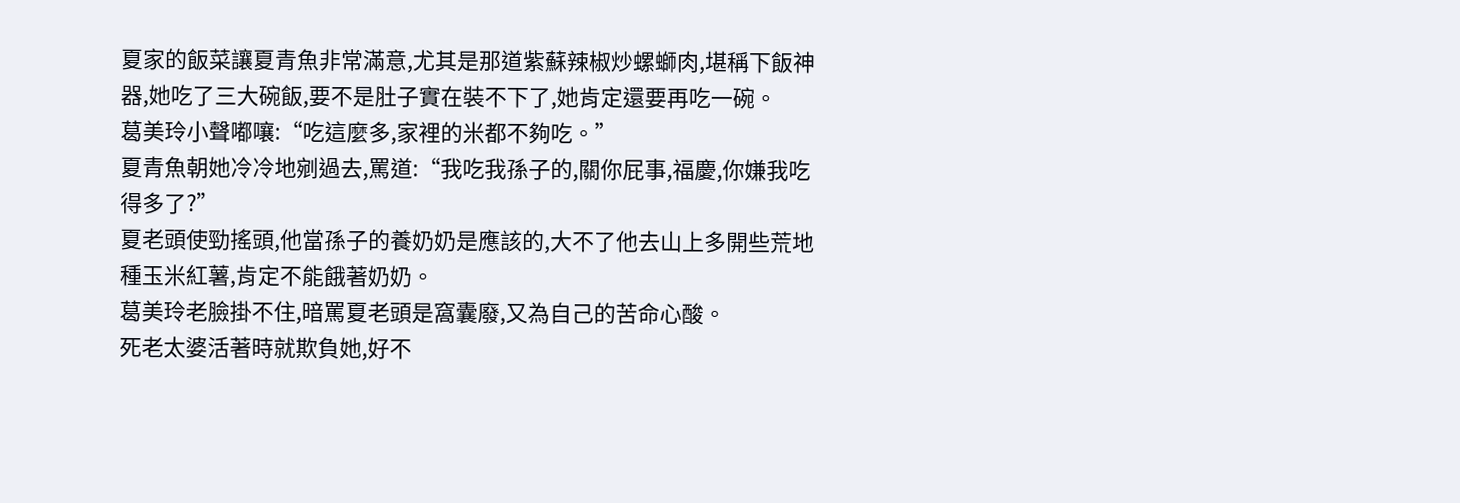夏家的飯菜讓夏青魚非常滿意,尤其是那道紫蘇辣椒炒螺螄肉,堪稱下飯神器,她吃了三大碗飯,要不是肚子實在裝不下了,她肯定還要再吃一碗。
葛美玲小聲嘟嚷:“吃這麼多,家裡的米都不夠吃。”
夏青魚朝她冷冷地剜過去,罵道:“我吃我孫子的,關你屁事,福慶,你嫌我吃得多了?”
夏老頭使勁搖頭,他當孫子的養奶奶是應該的,大不了他去山上多開些荒地種玉米紅薯,肯定不能餓著奶奶。
葛美玲老臉掛不住,暗罵夏老頭是窩囊廢,又為自己的苦命心酸。
死老太婆活著時就欺負她,好不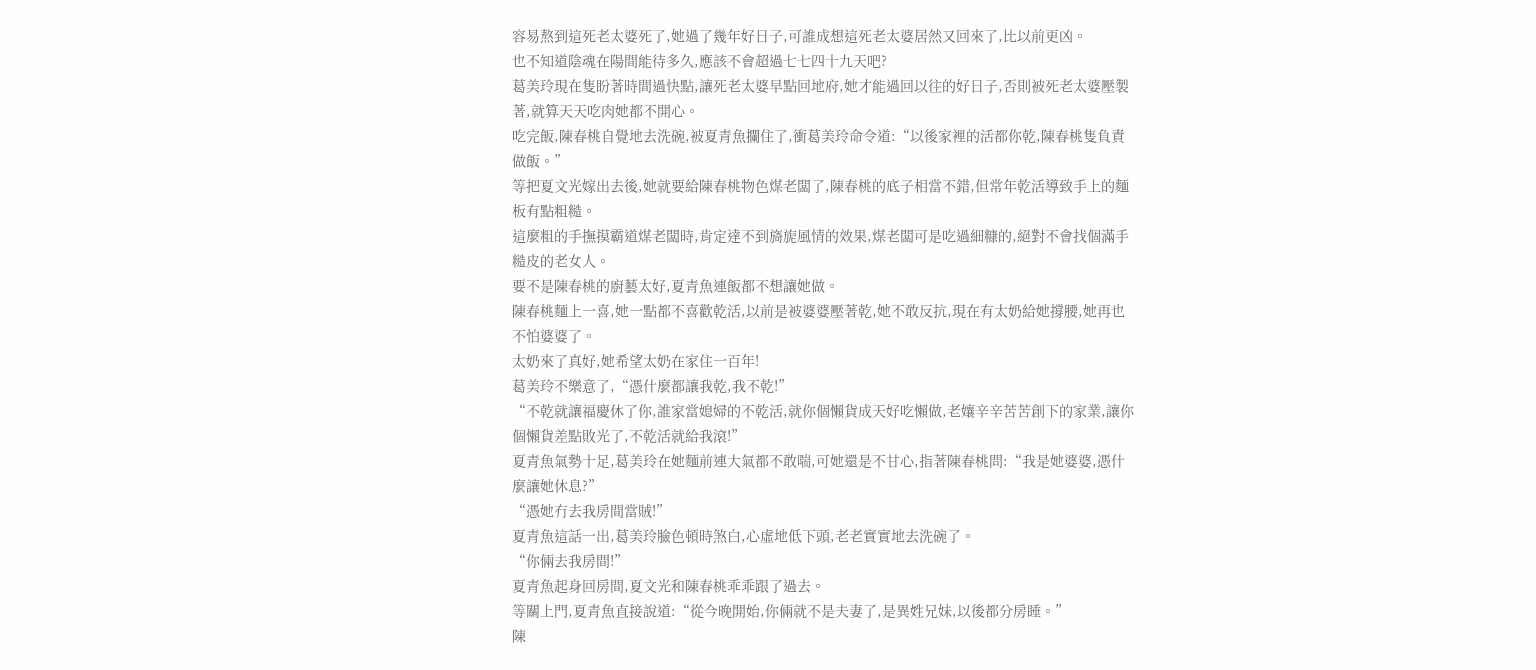容易熬到這死老太婆死了,她過了幾年好日子,可誰成想這死老太婆居然又回來了,比以前更凶。
也不知道陰魂在陽間能待多久,應該不會超過七七四十九天吧?
葛美玲現在隻盼著時間過快點,讓死老太婆早點回地府,她才能過回以往的好日子,否則被死老太婆壓製著,就算天天吃肉她都不開心。
吃完飯,陳春桃自覺地去洗碗,被夏青魚攔住了,衝葛美玲命令道:“以後家裡的活都你乾,陳春桃隻負責做飯。”
等把夏文光嫁出去後,她就要給陳春桃物色煤老闆了,陳春桃的底子相當不錯,但常年乾活導致手上的麵板有點粗糙。
這麼粗的手撫摸霸道煤老闆時,肯定達不到旖旎風情的效果,煤老闆可是吃過細糠的,絕對不會找個滿手糙皮的老女人。
要不是陳春桃的廚藝太好,夏青魚連飯都不想讓她做。
陳春桃麵上一喜,她一點都不喜歡乾活,以前是被婆婆壓著乾,她不敢反抗,現在有太奶給她撐腰,她再也不怕婆婆了。
太奶來了真好,她希望太奶在家住一百年!
葛美玲不樂意了,“憑什麼都讓我乾,我不乾!”
“不乾就讓福慶休了你,誰家當媳婦的不乾活,就你個懶貨成天好吃懶做,老孃辛辛苦苦創下的家業,讓你個懶貨差點敗光了,不乾活就給我滾!”
夏青魚氣勢十足,葛美玲在她麵前連大氣都不敢喘,可她還是不甘心,指著陳春桃問:“我是她婆婆,憑什麼讓她休息?”
“憑她冇去我房間當賊!”
夏青魚這話一出,葛美玲臉色頓時煞白,心虛地低下頭,老老實實地去洗碗了。
“你倆去我房間!”
夏青魚起身回房間,夏文光和陳春桃乖乖跟了過去。
等關上門,夏青魚直接說道:“從今晚開始,你倆就不是夫妻了,是異姓兄妹,以後都分房睡。”
陳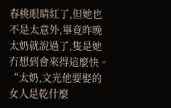春桃眼睛紅了,但她也不是太意外,畢竟昨晚太奶就說過了,隻是她冇想到會來得這麼快。
“太奶,文光他要娶的女人是乾什麼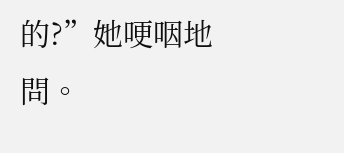的?”她哽咽地問。